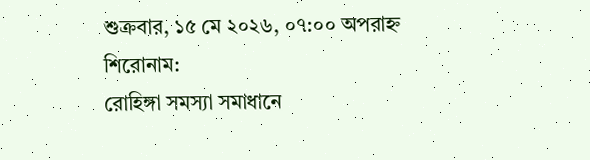শুক্রবার, ১৫ মে ২০২৬, ০৭:০০ অপরাহ্ন
শিরোনাম:
রোহিঙ্গা সমস্যা সমাধানে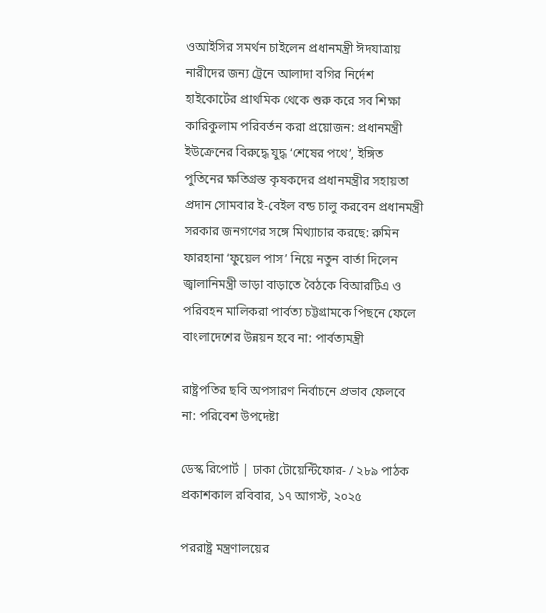ওআইসির সমর্থন চাইলেন প্রধানমন্ত্রী ঈদযাত্রায় নারীদের জন্য ট্রেনে আলাদা বগির নির্দেশ হাইকোর্টের প্রাথমিক থেকে শুরু করে সব শিক্ষা কারিকুলাম পরিবর্তন করা প্রয়োজন: প্রধানমন্ত্রী ইউক্রেনের বিরুদ্ধে যুদ্ধ ‘শেষের পথে’, ইঙ্গিত পুতিনের ক্ষতিগ্রস্ত কৃষকদের প্রধানমন্ত্রীর সহায়তা প্রদান সোমবার ই-বেইল বন্ড চালু করবেন প্রধানমন্ত্রী সরকার জনগণের সঙ্গে মিথ্যাচার করছে: রুমিন ফারহানা ‘ফুয়েল পাস’ নিয়ে নতুন বার্তা দিলেন জ্বালানিমন্ত্রী ভাড়া বাড়াতে বৈঠকে বিআরটিএ ও পরিবহন মালিকরা পার্বত্য চট্টগ্রামকে পিছনে ফেলে বাংলাদেশের উন্নয়ন হবে না: পার্বত্যমন্ত্রী

রাষ্ট্রপতির ছবি অপসারণ নির্বাচনে প্রভাব ফেলবে না: পরিবেশ উপদেষ্টা

ডেস্ক রিপোর্ট | ঢাকা টোয়েন্টিফোর- / ২৮৯ পাঠক
প্রকাশকাল রবিবার, ১৭ আগস্ট, ২০২৫

পররাষ্ট্র মন্ত্রণালয়ের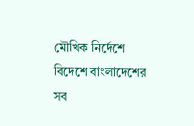মৌখিক নির্দেশে বিদেশে বাংলাদেশের সব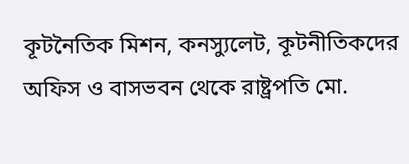কূটনৈতিক মিশন, কনস্যুলেট, কূটনীতিকদের অফিস ও বাসভবন থেকে রাষ্ট্রপতি মো.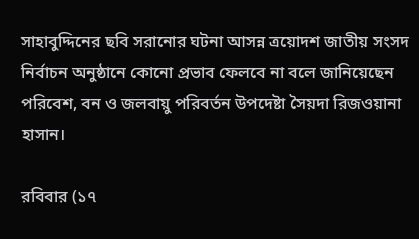সাহাবুদ্দিনের ছবি সরানোর ঘটনা আসন্ন ত্রয়োদশ জাতীয় সংসদ নির্বাচন অনুষ্ঠানে কোনো প্রভাব ফেলবে না বলে জানিয়েছেন পরিবেশ, বন ও জলবায়ু পরিবর্তন উপদেষ্টা সৈয়দা রিজওয়ানা হাসান।

রবিবার (১৭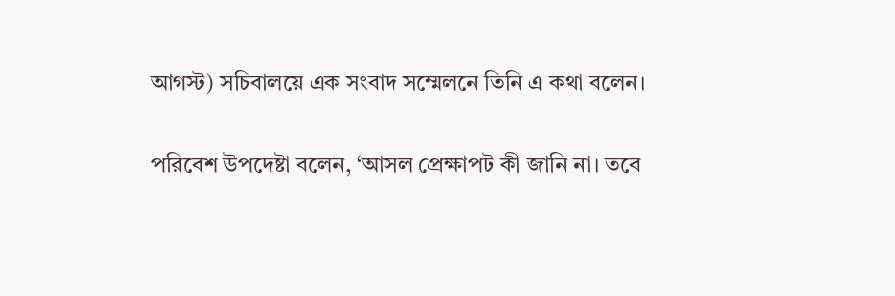আগস্ট) সচিবালয়ে এক সংবাদ সম্মেলনে তিনি এ কথা বলেন।

পরিবেশ উপদেষ্টা বলেন, ‘আসল প্রেক্ষাপট কী জানি না। তবে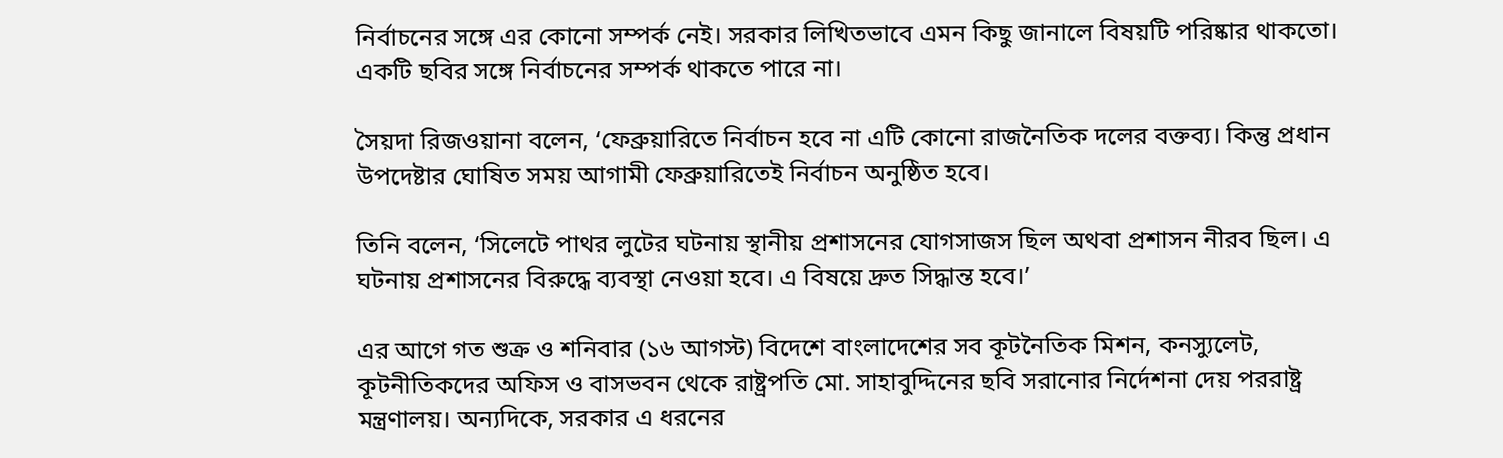নির্বাচনের সঙ্গে এর কোনো সম্পর্ক নেই। সরকার লিখিতভাবে এমন কিছু জানালে বিষয়টি পরিষ্কার থাকতো। একটি ছবির সঙ্গে নির্বাচনের সম্পর্ক থাকতে পারে না।

সৈয়দা রিজওয়ানা বলেন, ‘ফেব্রুয়ারিতে নির্বাচন হবে না এটি কোনো রাজনৈতিক দলের বক্তব্য। কিন্তু প্রধান উপদেষ্টার ঘোষিত সময় আগামী ফেব্রুয়ারিতেই নির্বাচন অনুষ্ঠিত হবে।

তিনি বলেন, ‘সিলেটে পাথর লুটের ঘটনায় স্থানীয় প্রশাসনের যোগসাজস ছিল অথবা প্রশাসন নীরব ছিল। এ ঘটনায় প্রশাসনের বিরুদ্ধে ব্যবস্থা নেওয়া হবে। এ বিষয়ে দ্রুত সিদ্ধান্ত হবে।’

এর আগে গত শুক্র ও শনিবার (১৬ আগস্ট) বিদেশে বাংলাদেশের সব কূটনৈতিক মিশন, কনস্যুলেট, কূটনীতিকদের অফিস ও বাসভবন থেকে রাষ্ট্রপতি মো. সাহাবুদ্দিনের ছবি সরানোর নির্দেশনা দেয় পররাষ্ট্র মন্ত্রণালয়। অন্যদিকে, সরকার এ ধরনের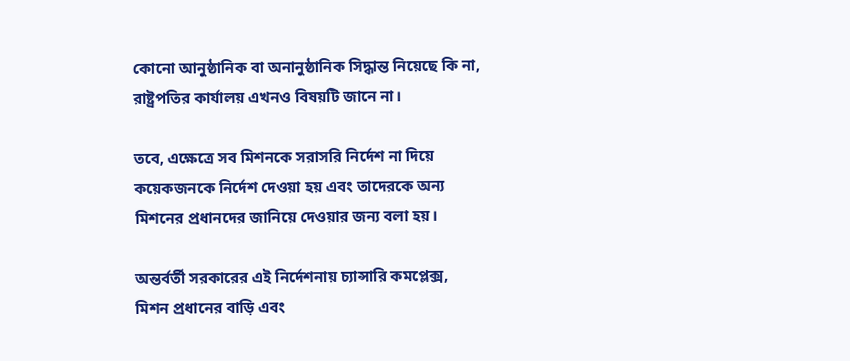কোনো আনুষ্ঠানিক বা অনানুষ্ঠানিক সিদ্ধান্ত নিয়েছে কি না, রাষ্ট্রপতির কার্যালয় এখনও বিষয়টি জানে না।

তবে, এক্ষেত্রে সব মিশনকে সরাসরি নির্দেশ না দিয়ে কয়েকজনকে নির্দেশ দেওয়া হয় এবং তাদেরকে অন্য মিশনের প্রধানদের জানিয়ে দেওয়ার জন্য বলা হয়।

অন্তর্বর্তী সরকারের এই নির্দেশনায় চ্যান্সারি কমপ্লেক্স, মিশন প্রধানের বাড়ি এবং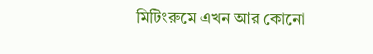মিটিংরুমে এখন আর কোনো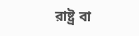রাষ্ট্র বা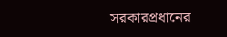সরকারপ্রধানের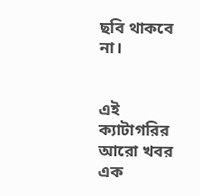ছবি থাকবে না।


এই ক্যাটাগরির আরো খবর
এক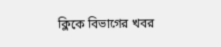ক্লিকে বিভাগের খবর